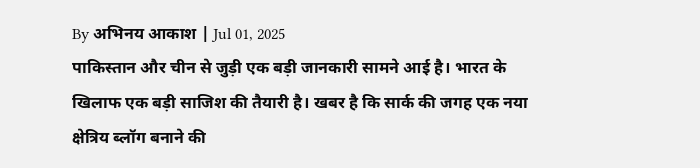By अभिनय आकाश | Jul 01, 2025
पाकिस्तान और चीन से जुड़ी एक बड़ी जानकारी सामने आई है। भारत के खिलाफ एक बड़ी साजिश की तैयारी है। खबर है कि सार्क की जगह एक नया क्षेत्रिय ब्लॉग बनाने की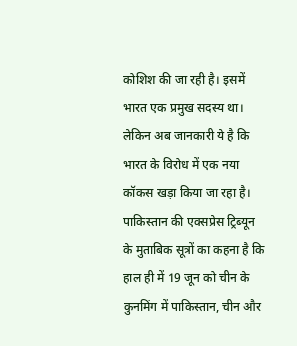कोशिश की जा रही है। इसमें भारत एक प्रमुख सदस्य था। लेकिन अब जानकारी ये है कि भारत के विरोध में एक नया कॉकस खड़ा किया जा रहा है। पाकिस्तान की एक्सप्रेस ट्रिब्यून के मुताबिक सूत्रों का कहना है कि हाल ही में 19 जून को चीन के कुनमिंग में पाकिस्तान, चीन और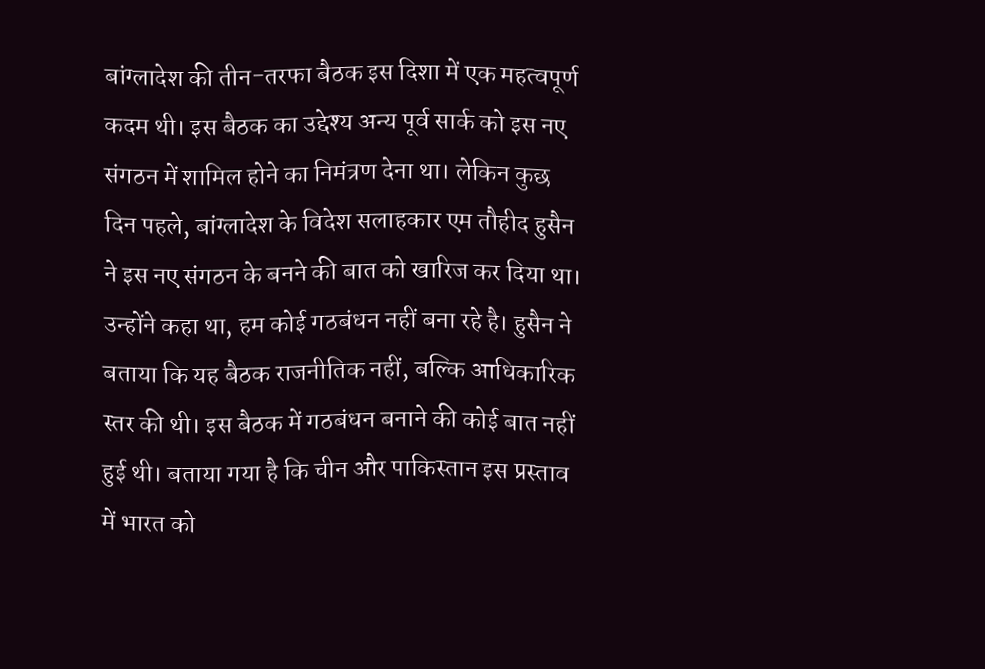बांग्लादेश की तीन-तरफा बैठक इस दिशा में एक महत्वपूर्ण कदम थी। इस बैठक का उद्देश्य अन्य पूर्व सार्क को इस नए संगठन में शामिल होने का निमंत्रण देना था। लेकिन कुछ दिन पहले, बांग्लादेश के विदेश सलाहकार एम तौहीद हुसैन ने इस नए संगठन के बनने की बात को खारिज कर दिया था। उन्होंने कहा था, हम कोई गठबंधन नहीं बना रहे है। हुसैन ने बताया कि यह बैठक राजनीतिक नहीं, बल्कि आधिकारिक स्तर की थी। इस बैठक में गठबंधन बनाने की कोई बात नहीं हुई थी। बताया गया है कि चीन और पाकिस्तान इस प्रस्ताव में भारत को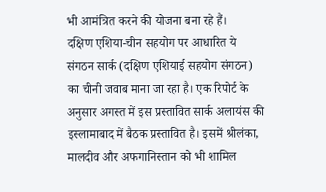भी आमंत्रित करने की योजना बना रहे हैं।
दक्षिण एशिया-चीन सहयोग पर आधारित ये संगठन सार्क (दक्षिण एशियाई सहयोग संगठन) का चीनी जवाब माना जा रहा है। एक रिपोर्ट के अनुसार अगस्त में इस प्रस्तावित सार्क अलायंस की इस्लामाबाद में बैठक प्रस्तावित है। इसमें श्रीलंका, मालदीव और अफगानिस्तान को भी शामिल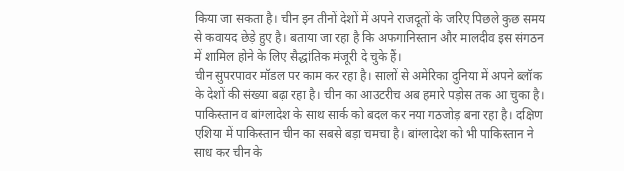किया जा सकता है। चीन इन तीनों देशों में अपने राजदूतों के जरिए पिछले कुछ समय से कवायद छेड़े हुए है। बताया जा रहा है कि अफगानिस्तान और मालदीव इस संगठन में शामिल होने के लिए सैद्धांतिक मंजूरी दे चुके हैं।
चीन सुपरपावर मॉडल पर काम कर रहा है। सालों से अमेरिका दुनिया में अपने ब्लॉक के देशों की संख्या बढ़ा रहा है। चीन का आउटरीच अब हमारे पड़ोस तक आ चुका है। पाकिस्तान व बांग्लादेश के साथ सार्क को बदल कर नया गठजोड़ बना रहा है। दक्षिण एशिया में पाकिस्तान चीन का सबसे बड़ा चमचा है। बांग्लादेश को भी पाकिस्तान ने साध कर चीन के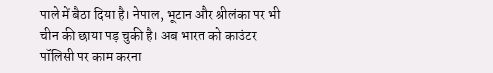पाले में बैठा दिया है। नेपाल, भूटान और श्रीलंका पर भी चीन की छाया पड़ चुकी है। अब भारत को काउंटर पॉलिसी पर काम करना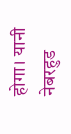होगा। यानी नेबरहुड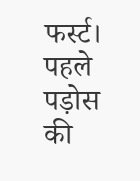फर्स्ट। पहले पड़ोस की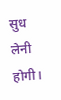सुध लेनी होगी।